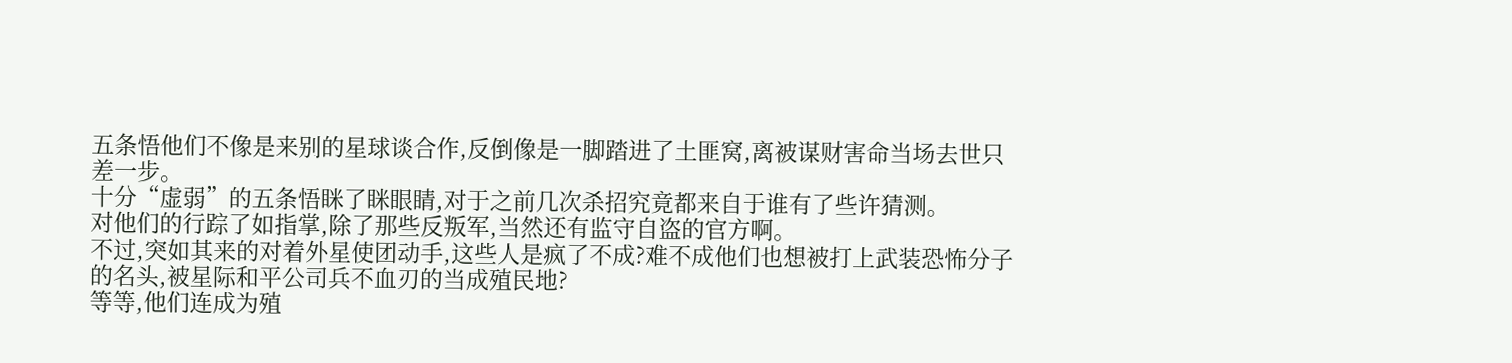五条悟他们不像是来别的星球谈合作,反倒像是一脚踏进了土匪窝,离被谋财害命当场去世只差一步。
十分“虚弱”的五条悟眯了眯眼睛,对于之前几次杀招究竟都来自于谁有了些许猜测。
对他们的行踪了如指掌,除了那些反叛军,当然还有监守自盗的官方啊。
不过,突如其来的对着外星使团动手,这些人是疯了不成?难不成他们也想被打上武装恐怖分子的名头,被星际和平公司兵不血刃的当成殖民地?
等等,他们连成为殖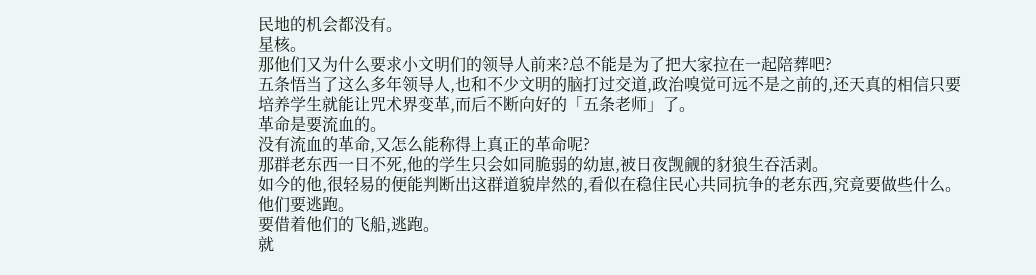民地的机会都没有。
星核。
那他们又为什么要求小文明们的领导人前来?总不能是为了把大家拉在一起陪葬吧?
五条悟当了这么多年领导人,也和不少文明的脑打过交道,政治嗅觉可远不是之前的,还天真的相信只要培养学生就能让咒术界变革,而后不断向好的「五条老师」了。
革命是要流血的。
没有流血的革命,又怎么能称得上真正的革命呢?
那群老东西一日不死,他的学生只会如同脆弱的幼崽,被日夜觊觎的豺狼生吞活剥。
如今的他,很轻易的便能判断出这群道貌岸然的,看似在稳住民心共同抗争的老东西,究竟要做些什么。
他们要逃跑。
要借着他们的飞船,逃跑。
就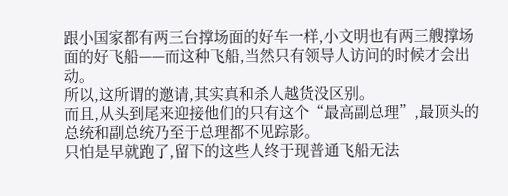跟小国家都有两三台撑场面的好车一样,小文明也有两三艘撑场面的好飞船——而这种飞船,当然只有领导人访问的时候才会出动。
所以,这所谓的邀请,其实真和杀人越货没区别。
而且,从头到尾来迎接他们的只有这个“最高副总理”,最顶头的总统和副总统乃至于总理都不见踪影。
只怕是早就跑了,留下的这些人终于现普通飞船无法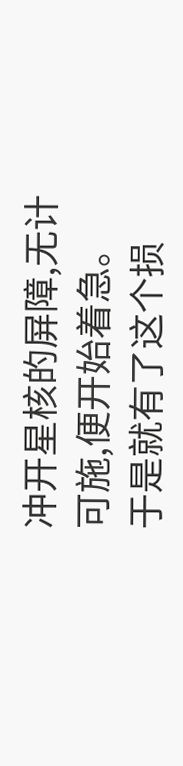冲开星核的屏障,无计可施,便开始着急。
于是就有了这个损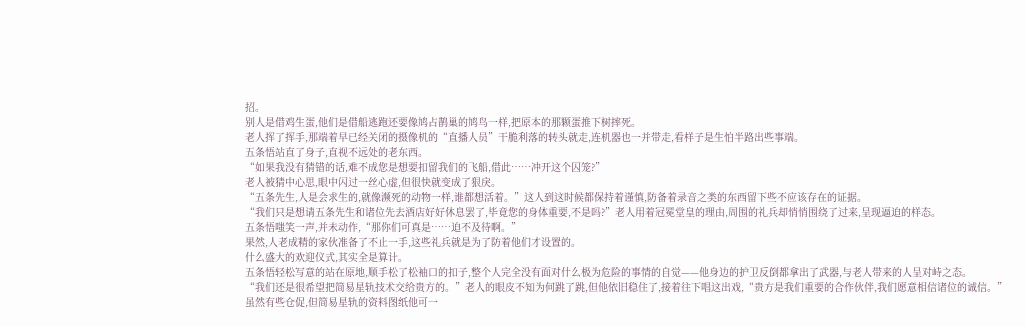招。
别人是借鸡生蛋,他们是借船逃跑还要像鸠占鹊巢的鸠鸟一样,把原本的那颗蛋推下树摔死。
老人挥了挥手,那端着早已经关闭的摄像机的“直播人员”干脆利落的转头就走,连机器也一并带走,看样子是生怕半路出些事端。
五条悟站直了身子,直视不远处的老东西。
“如果我没有猜错的话,难不成您是想要扣留我们的飞船,借此……冲开这个囚笼?”
老人被猜中心思,眼中闪过一丝心虚,但很快就变成了狠戾。
“五条先生,人是会求生的,就像濒死的动物一样,谁都想活着。”这人到这时候都保持着谨慎,防备着录音之类的东西留下些不应该存在的证据。
“我们只是想请五条先生和诸位先去酒店好好休息罢了,毕竟您的身体重要,不是吗?”老人用着冠冕堂皇的理由,周围的礼兵却悄悄围绕了过来,呈现逼迫的样态。
五条悟嗤笑一声,并未动作,“那你们可真是……迫不及待啊。”
果然,人老成精的家伙准备了不止一手,这些礼兵就是为了防着他们才设置的。
什么盛大的欢迎仪式,其实全是算计。
五条悟轻松写意的站在原地,顺手松了松袖口的扣子,整个人完全没有面对什么极为危险的事情的自觉——他身边的护卫反倒都拿出了武器,与老人带来的人呈对峙之态。
“我们还是很希望把简易星轨技术交给贵方的。”老人的眼皮不知为何跳了跳,但他依旧稳住了,接着往下唱这出戏,“贵方是我们重要的合作伙伴,我们愿意相信诸位的诚信。”
虽然有些仓促,但简易星轨的资料图纸他可一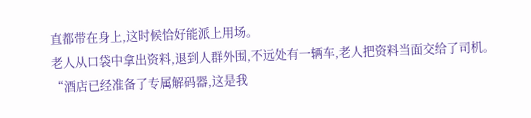直都带在身上,这时候恰好能派上用场。
老人从口袋中拿出资料,退到人群外围,不远处有一辆车,老人把资料当面交给了司机。
“酒店已经准备了专属解码器,这是我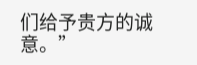们给予贵方的诚意。”